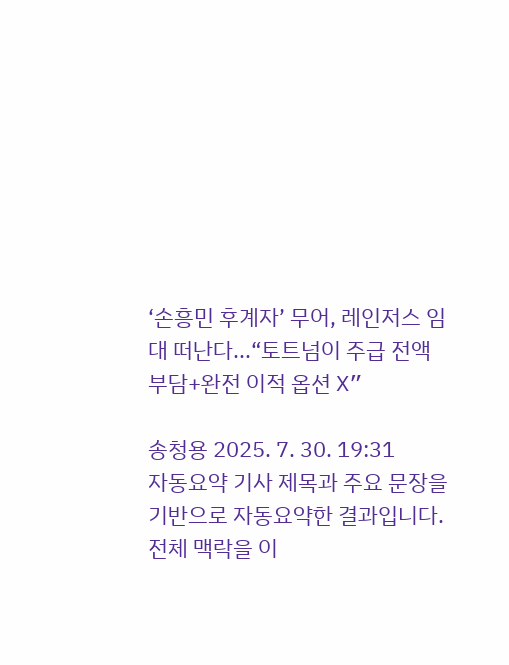‘손흥민 후계자’ 무어, 레인저스 임대 떠난다...“토트넘이 주급 전액 부담+완전 이적 옵션 X”

송청용 2025. 7. 30. 19:31
자동요약 기사 제목과 주요 문장을 기반으로 자동요약한 결과입니다.
전체 맥락을 이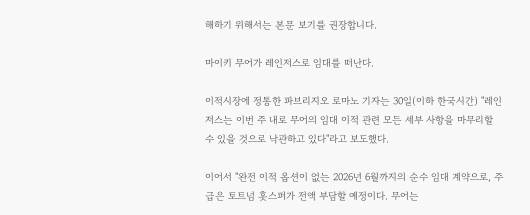해하기 위해서는 본문 보기를 권장합니다.

마이키 무어가 레인저스로 임대를 떠난다.

이적시장에 정통한 파브리지오 로마노 기자는 30일(이하 한국시간) "레인저스는 이번 주 내로 무어의 임대 이적 관련 모든 세부 사항을 마무리할 수 있을 것으로 낙관하고 있다"라고 보도했다.

이어서 "완전 이적 옵션이 없는 2026년 6월까지의 순수 임대 계약으로, 주급은 토트넘 홋스퍼가 전액 부담할 예정이다. 무어는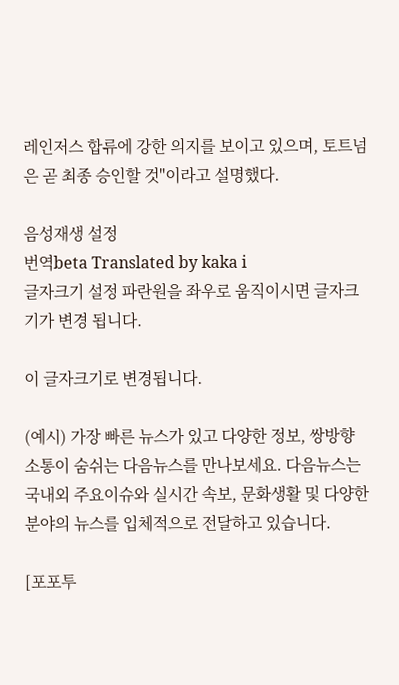레인저스 합류에 강한 의지를 보이고 있으며, 토트넘은 곧 최종 승인할 것"이라고 설명했다.

음성재생 설정
번역beta Translated by kaka i
글자크기 설정 파란원을 좌우로 움직이시면 글자크기가 변경 됩니다.

이 글자크기로 변경됩니다.

(예시) 가장 빠른 뉴스가 있고 다양한 정보, 쌍방향 소통이 숨쉬는 다음뉴스를 만나보세요. 다음뉴스는 국내외 주요이슈와 실시간 속보, 문화생활 및 다양한 분야의 뉴스를 입체적으로 전달하고 있습니다.

[포포투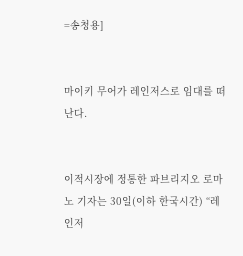=송청용]


마이키 무어가 레인저스로 임대를 떠난다.


이적시장에 정통한 파브리지오 로마노 기자는 30일(이하 한국시간) “레인저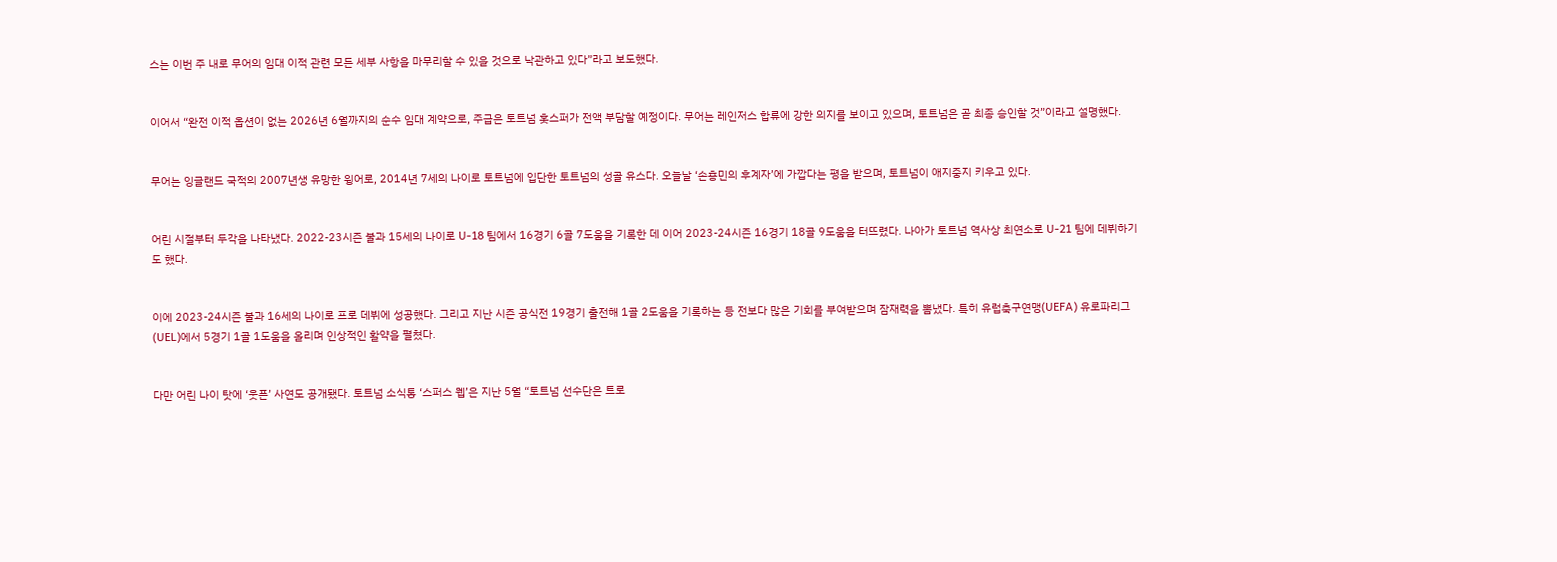스는 이번 주 내로 무어의 임대 이적 관련 모든 세부 사항을 마무리할 수 있을 것으로 낙관하고 있다”라고 보도했다.


이어서 “완전 이적 옵션이 없는 2026년 6월까지의 순수 임대 계약으로, 주급은 토트넘 홋스퍼가 전액 부담할 예정이다. 무어는 레인저스 합류에 강한 의지를 보이고 있으며, 토트넘은 곧 최종 승인할 것”이라고 설명했다.


무어는 잉글랜드 국적의 2007년생 유망한 윙어로, 2014년 7세의 나이로 토트넘에 입단한 토트넘의 성골 유스다. 오늘날 ‘손흥민의 후계자’에 가깝다는 평을 받으며, 토트넘이 애지중지 키우고 있다.


어린 시절부터 두각을 나타냈다. 2022-23시즌 불과 15세의 나이로 U-18 팀에서 16경기 6골 7도움을 기록한 데 이어 2023-24시즌 16경기 18골 9도움을 터뜨렸다. 나아가 토트넘 역사상 최연소로 U-21 팀에 데뷔하기도 했다.


이에 2023-24시즌 불과 16세의 나이로 프로 데뷔에 성공했다. 그리고 지난 시즌 공식전 19경기 출전해 1골 2도움을 기록하는 등 전보다 많은 기회를 부여받으며 잠재력을 뽐냈다. 특히 유럽축구연맹(UEFA) 유로파리그(UEL)에서 5경기 1골 1도움을 올리며 인상적인 활약을 펼쳤다.


다만 어린 나이 탓에 ‘웃픈’ 사연도 공개됐다. 토트넘 소식통 ‘스퍼스 웹’은 지난 5월 “토트넘 선수단은 트로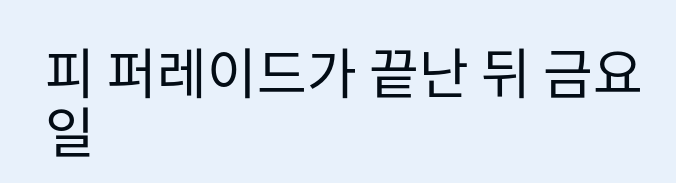피 퍼레이드가 끝난 뒤 금요일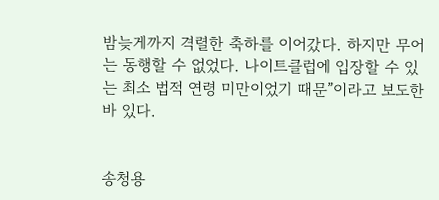밤늦게까지 격렬한 축하를 이어갔다. 하지만 무어는 동행할 수 없었다. 나이트클럽에 입장할 수 있는 최소 법적 연령 미만이었기 때문”이라고 보도한 바 있다.


송청용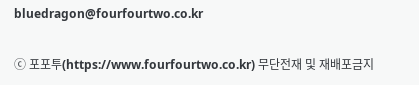bluedragon@fourfourtwo.co.kr

ⓒ 포포투(https://www.fourfourtwo.co.kr) 무단전재 및 재배포금지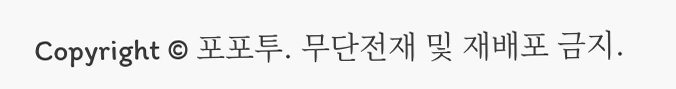Copyright © 포포투. 무단전재 및 재배포 금지.